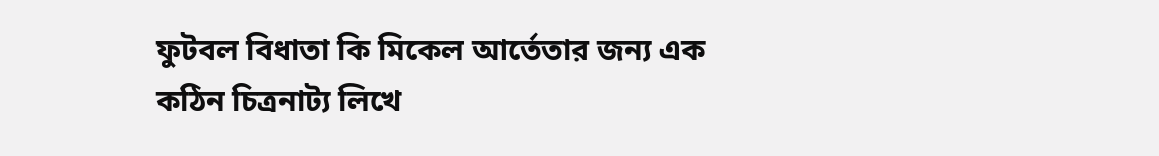ফুটবল বিধাতা কি মিকেল আর্তেতার জন্য এক কঠিন চিত্রনাট্য লিখে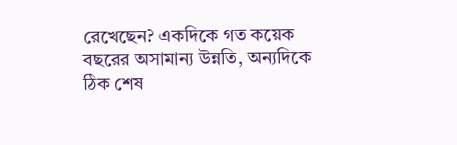রেখেছেন? একদিকে গত কয়েক বছরের অসামান্য উন্নতি, অন্যদিকে ঠিক শেষ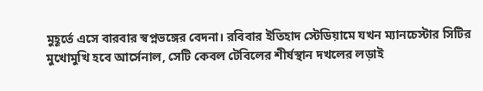মুহূর্তে এসে বারবার স্বপ্নভঙ্গের বেদনা। রবিবার ইতিহাদ স্টেডিয়ামে যখন ম্যানচেস্টার সিটির মুখোমুখি হবে আর্সেনাল, সেটি কেবল টেবিলের শীর্ষস্থান দখলের লড়াই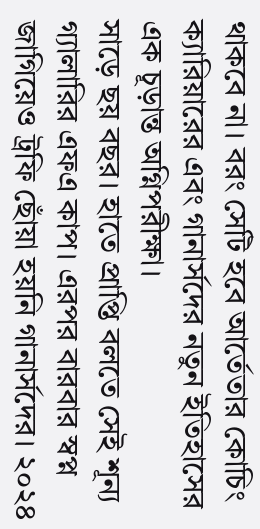থাকবে না। বরং সেটি হবে আর্তেতার কোচিং ক্যারিয়ারের এবং গানার্সদের নতুন ইতিহাসের এক চূড়ান্ত অগ্নিপরীক্ষা।
সাড়ে ছয় বছর। হাতে প্রাপ্তি বলতে সেই শূন্য গ্যালারির এফএ কাপ। এরপর বারবার স্বপ্ন জাগিয়েও ট্রফি ছোঁয়া হয়নি গানার্সদের। ২০২৪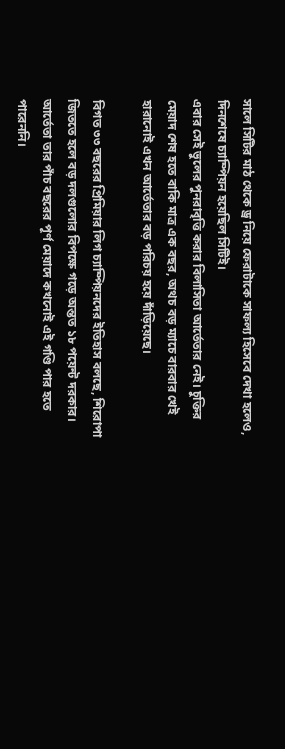সালে সিটির মাঠ থেকে ড্র নিয়ে ফেরাটাকে সাফল্য হিসেবে দেখা হলেও, দিনশেষে চ্যাম্পিয়ন হয়েছিল সিটিই।
এবার সেই ভুলের পুনরাবৃত্তি করার বিলাসিতা আর্তেতার নেই। চুক্তির মেয়াদ শেষ হতে বাকি মাত্র এক বছর, অথচ বড় ম্যাচে বারবার খেই হারানোই এখন আর্তেতার বড় পরিচয় হয়ে দাঁড়িয়েছে।

বিগত ৩৩ বছরের প্রিমিয়ার লিগ চ্যাম্পিয়নদের ইতিহাস বলছে, শিরোপা জিততে হলে বড় দলগুলোর বিপক্ষে গড়ে অন্তত ১৮ পয়েন্ট দরকার। আর্তেতা তার পাঁচ বছরের পূর্ণ মেয়াদে কখনোই এই গণ্ডি পার হতে পারেননি।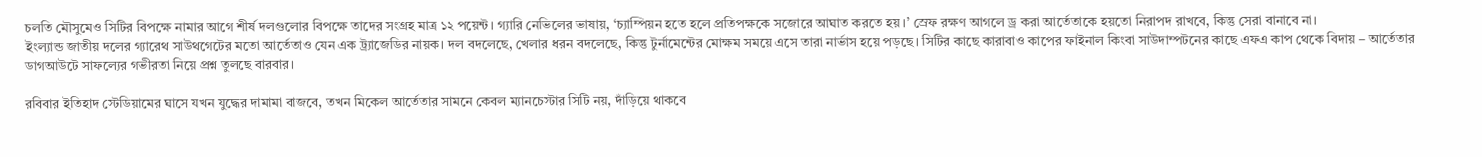চলতি মৌসুমেও সিটির বিপক্ষে নামার আগে শীর্ষ দলগুলোর বিপক্ষে তাদের সংগ্রহ মাত্র ১২ পয়েন্ট। গ্যারি নেভিলের ভাষায়, ‘চ্যাম্পিয়ন হতে হলে প্রতিপক্ষকে সজোরে আঘাত করতে হয়।’ স্রেফ রক্ষণ আগলে ড্র করা আর্তেতাকে হয়তো নিরাপদ রাখবে, কিন্তু সেরা বানাবে না।
ইংল্যান্ড জাতীয় দলের গ্যারেথ সাউথগেটের মতো আর্তেতাও যেন এক ট্র্যাজেডির নায়ক। দল বদলেছে, খেলার ধরন বদলেছে, কিন্তু টুর্নামেন্টের মোক্ষম সময়ে এসে তারা নার্ভাস হয়ে পড়ছে। সিটির কাছে কারাবাও কাপের ফাইনাল কিংবা সাউদাম্পটনের কাছে এফএ কাপ থেকে বিদায় – আর্তেতার ডাগআউটে সাফল্যের গভীরতা নিয়ে প্রশ্ন তুলছে বারবার।

রবিবার ইতিহাদ স্টেডিয়ামের ঘাসে যখন যুদ্ধের দামামা বাজবে, তখন মিকেল আর্তেতার সামনে কেবল ম্যানচেস্টার সিটি নয়, দাঁড়িয়ে থাকবে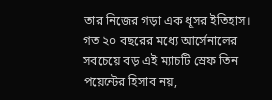তার নিজের গড়া এক ধূসর ইতিহাস। গত ২০ বছরের মধ্যে আর্সেনালের সবচেয়ে বড় এই ম্যাচটি স্রেফ তিন পয়েন্টের হিসাব নয়,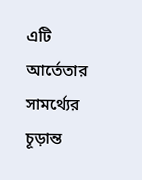এটি আর্তেতার সামর্থ্যের চূড়ান্ত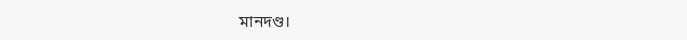মানদণ্ড।